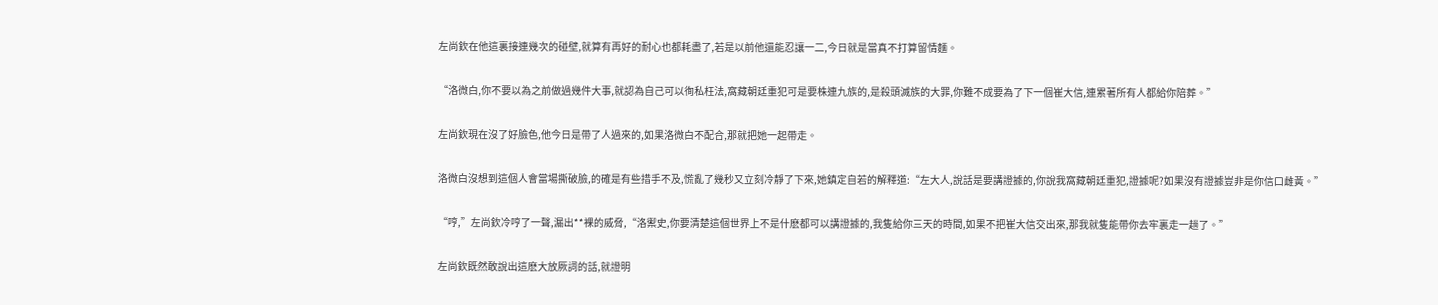左尚欽在他這裏接連幾次的碰壁,就算有再好的耐心也都耗盡了,若是以前他還能忍讓一二,今日就是當真不打算留情麵。

“洛微白,你不要以為之前做過幾件大事,就認為自己可以徇私枉法,窩藏朝廷重犯可是要株連九族的,是殺頭滅族的大罪,你難不成要為了下一個崔大信,連累著所有人都給你陪葬。”

左尚欽現在沒了好臉色,他今日是帶了人過來的,如果洛微白不配合,那就把她一起帶走。

洛微白沒想到這個人會當場撕破臉,的確是有些措手不及,慌亂了幾秒又立刻冷靜了下來,她鎮定自若的解釋道:“左大人,說話是要講證據的,你說我窩藏朝廷重犯,證據呢?如果沒有證據豈非是你信口雌黃。”

“哼,”左尚欽冷哼了一聲,漏出**裸的威脅,“洛禦史,你要清楚這個世界上不是什麽都可以講證據的,我隻給你三天的時間,如果不把崔大信交出來,那我就隻能帶你去牢裏走一趟了。”

左尚欽既然敢說出這麽大放厥詞的話,就證明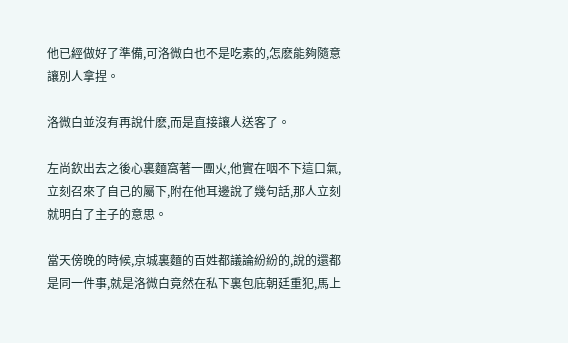他已經做好了準備,可洛微白也不是吃素的,怎麽能夠隨意讓別人拿捏。

洛微白並沒有再說什麽,而是直接讓人送客了。

左尚欽出去之後心裏麵窩著一團火,他實在咽不下這口氣,立刻召來了自己的屬下,附在他耳邊說了幾句話,那人立刻就明白了主子的意思。

當天傍晚的時候,京城裏麵的百姓都議論紛紛的,說的還都是同一件事,就是洛微白竟然在私下裏包庇朝廷重犯,馬上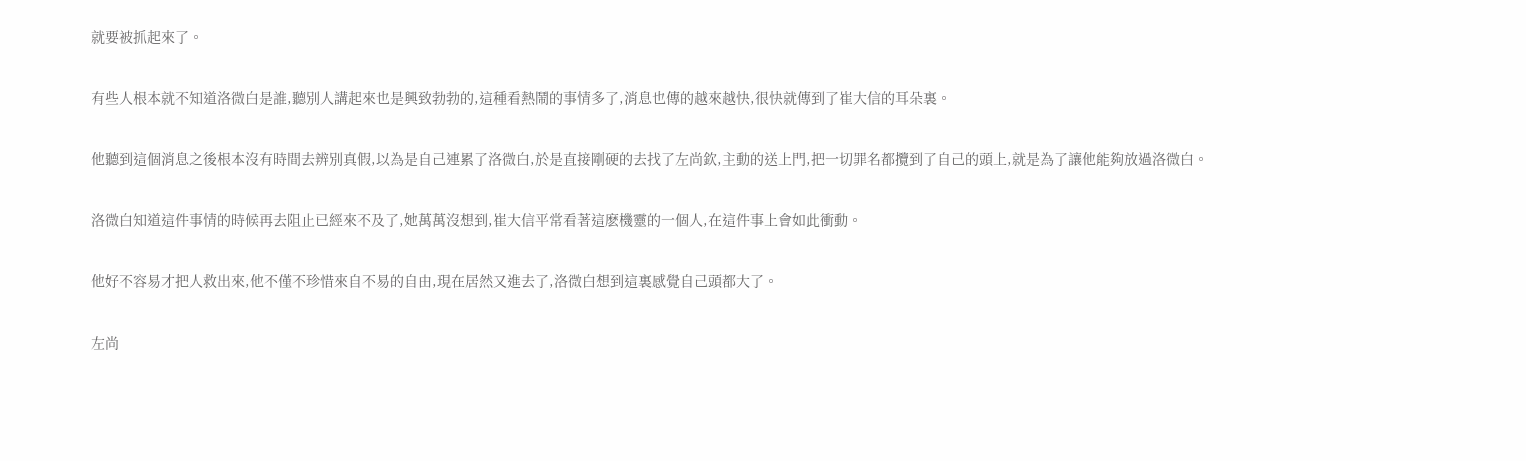就要被抓起來了。

有些人根本就不知道洛微白是誰,聽別人講起來也是興致勃勃的,這種看熱鬧的事情多了,消息也傳的越來越快,很快就傳到了崔大信的耳朵裏。

他聽到這個消息之後根本沒有時間去辨別真假,以為是自己連累了洛微白,於是直接剛硬的去找了左尚欽,主動的送上門,把一切罪名都攬到了自己的頭上,就是為了讓他能夠放過洛微白。

洛微白知道這件事情的時候再去阻止已經來不及了,她萬萬沒想到,崔大信平常看著這麽機靈的一個人,在這件事上會如此衝動。

他好不容易才把人救出來,他不僅不珍惜來自不易的自由,現在居然又進去了,洛微白想到這裏感覺自己頭都大了。

左尚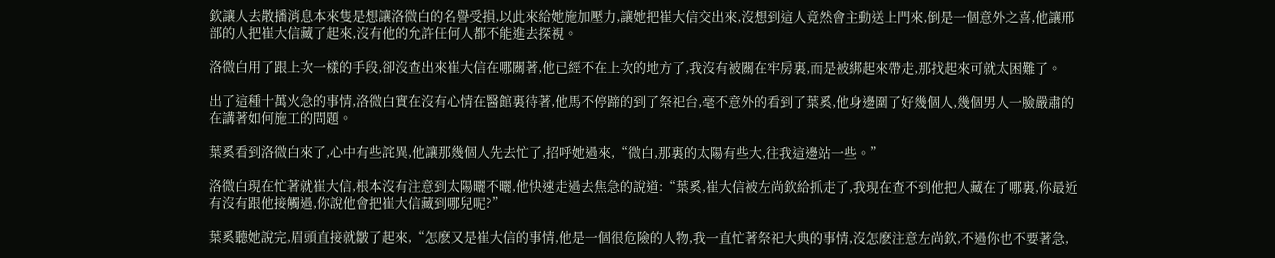欽讓人去散播消息本來隻是想讓洛微白的名譽受損,以此來給她施加壓力,讓她把崔大信交出來,沒想到這人竟然會主動送上門來,倒是一個意外之喜,他讓邢部的人把崔大信藏了起來,沒有他的允許任何人都不能進去探視。

洛微白用了跟上次一樣的手段,卻沒查出來崔大信在哪關著,他已經不在上次的地方了,我沒有被關在牢房裏,而是被綁起來帶走,那找起來可就太困難了。

出了這種十萬火急的事情,洛微白實在沒有心情在醫館裏待著,他馬不停蹄的到了祭祀台,毫不意外的看到了葉奚,他身邊圍了好幾個人,幾個男人一臉嚴肅的在講著如何施工的問題。

葉奚看到洛微白來了,心中有些詫異,他讓那幾個人先去忙了,招呼她過來,“微白,那裏的太陽有些大,往我這邊站一些。”

洛微白現在忙著就崔大信,根本沒有注意到太陽曬不曬,他快速走過去焦急的說道:“葉奚,崔大信被左尚欽給抓走了,我現在查不到他把人藏在了哪裏,你最近有沒有跟他接觸過,你說他會把崔大信藏到哪兒呢?”

葉奚聽她說完,眉頭直接就皺了起來,“怎麽又是崔大信的事情,他是一個很危險的人物,我一直忙著祭祀大典的事情,沒怎麽注意左尚欽,不過你也不要著急,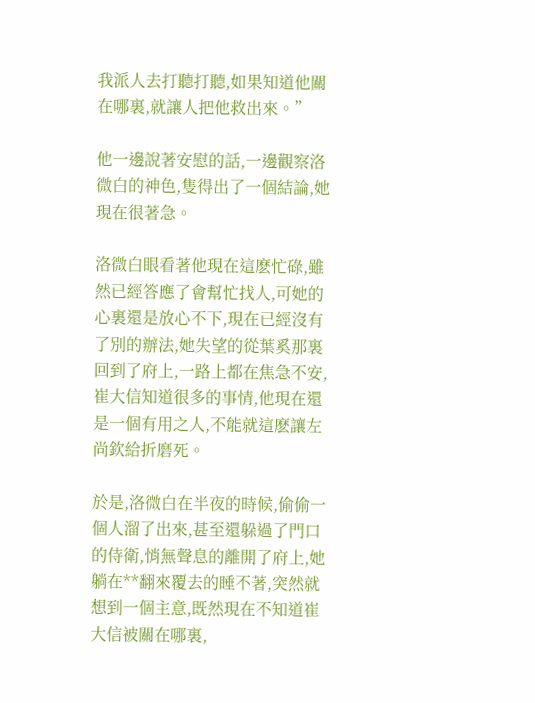我派人去打聽打聽,如果知道他關在哪裏,就讓人把他救出來。”

他一邊說著安慰的話,一邊觀察洛微白的神色,隻得出了一個結論,她現在很著急。

洛微白眼看著他現在這麽忙碌,雖然已經答應了會幫忙找人,可她的心裏還是放心不下,現在已經沒有了別的辦法,她失望的從葉奚那裏回到了府上,一路上都在焦急不安,崔大信知道很多的事情,他現在還是一個有用之人,不能就這麽讓左尚欽給折磨死。

於是,洛微白在半夜的時候,偷偷一個人溜了出來,甚至還躲過了門口的侍衛,悄無聲息的離開了府上,她躺在**翻來覆去的睡不著,突然就想到一個主意,既然現在不知道崔大信被關在哪裏,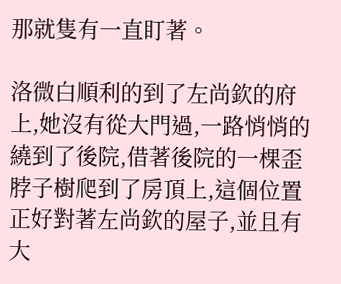那就隻有一直盯著。

洛微白順利的到了左尚欽的府上,她沒有從大門過,一路悄悄的繞到了後院,借著後院的一棵歪脖子樹爬到了房頂上,這個位置正好對著左尚欽的屋子,並且有大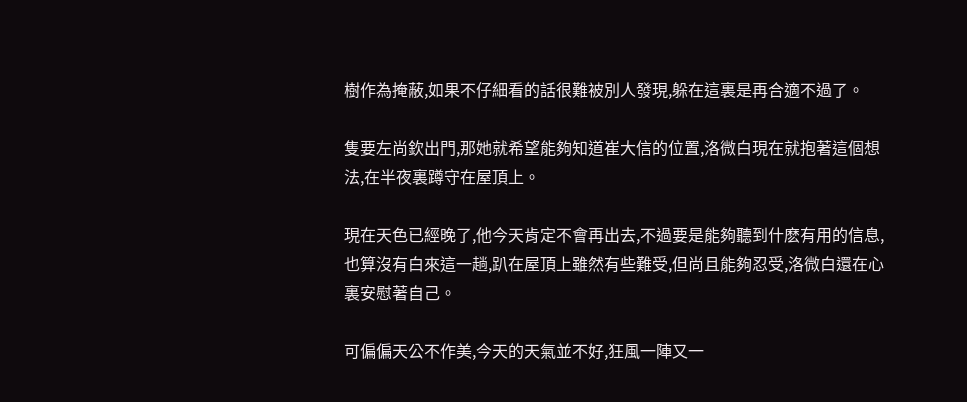樹作為掩蔽,如果不仔細看的話很難被別人發現,躲在這裏是再合適不過了。

隻要左尚欽出門,那她就希望能夠知道崔大信的位置,洛微白現在就抱著這個想法,在半夜裏蹲守在屋頂上。

現在天色已經晚了,他今天肯定不會再出去,不過要是能夠聽到什麽有用的信息,也算沒有白來這一趟,趴在屋頂上雖然有些難受,但尚且能夠忍受,洛微白還在心裏安慰著自己。

可偏偏天公不作美,今天的天氣並不好,狂風一陣又一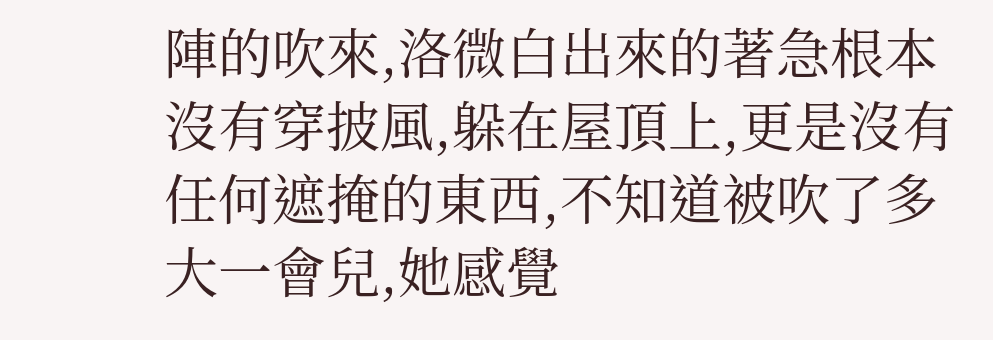陣的吹來,洛微白出來的著急根本沒有穿披風,躲在屋頂上,更是沒有任何遮掩的東西,不知道被吹了多大一會兒,她感覺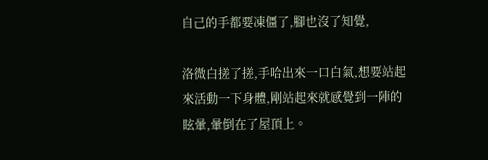自己的手都要凍僵了,腳也沒了知覺,

洛微白搓了搓,手哈出來一口白氣,想要站起來活動一下身體,剛站起來就感覺到一陣的眩暈,暈倒在了屋頂上。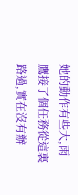她的動作有些大,雨鷹接了個任務從這裏路過,實在沒有辦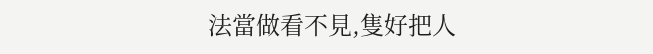法當做看不見,隻好把人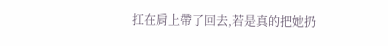扛在肩上帶了回去,若是真的把她扔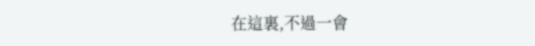在這裏,不過一會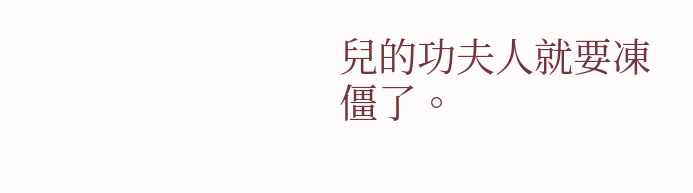兒的功夫人就要凍僵了。